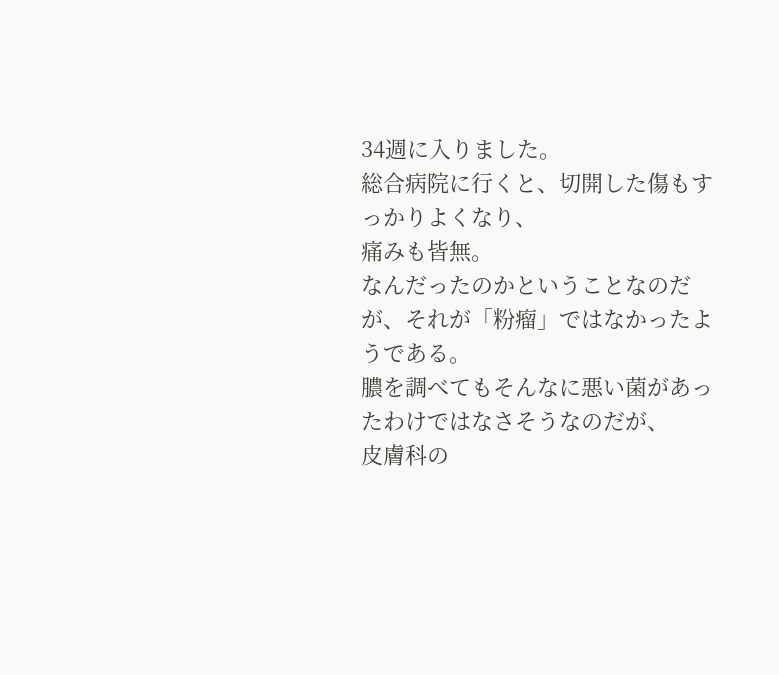34週に入りました。
総合病院に行くと、切開した傷もすっかりよくなり、
痛みも皆無。
なんだったのかということなのだが、それが「粉瘤」ではなかったようである。
膿を調べてもそんなに悪い菌があったわけではなさそうなのだが、
皮膚科の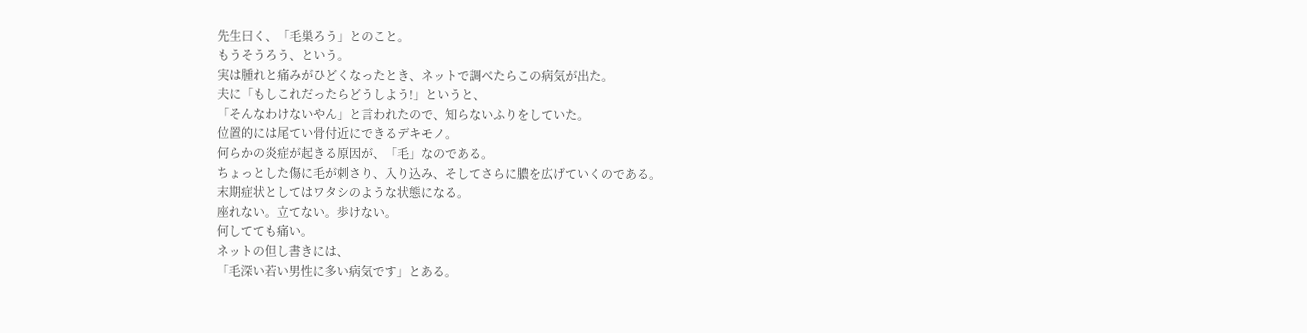先生曰く、「毛巣ろう」とのこと。
もうそうろう、という。
実は腫れと痛みがひどくなったとき、ネットで調べたらこの病気が出た。
夫に「もしこれだったらどうしよう!」というと、
「そんなわけないやん」と言われたので、知らないふりをしていた。
位置的には尾てい骨付近にできるデキモノ。
何らかの炎症が起きる原因が、「毛」なのである。
ちょっとした傷に毛が刺さり、入り込み、そしてさらに膿を広げていくのである。
末期症状としてはワタシのような状態になる。
座れない。立てない。歩けない。
何してても痛い。
ネットの但し書きには、
「毛深い若い男性に多い病気です」とある。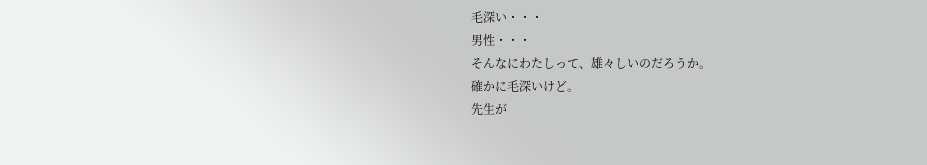毛深い・・・
男性・・・
そんなにわたしって、雄々しいのだろうか。
確かに毛深いけど。
先生が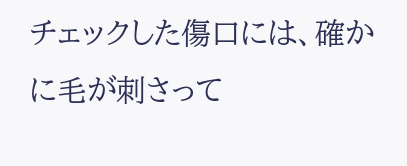チェックした傷口には、確かに毛が刺さって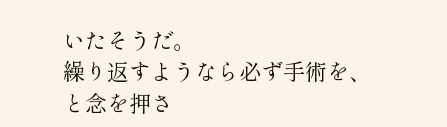いたそうだ。
繰り返すようなら必ず手術を、と念を押さ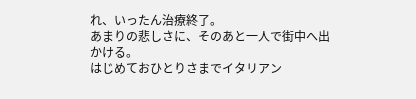れ、いったん治療終了。
あまりの悲しさに、そのあと一人で街中へ出かける。
はじめておひとりさまでイタリアン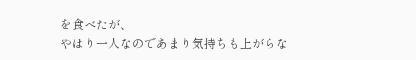を食べたが、
やはり一人なのであまり気持ちも上がらな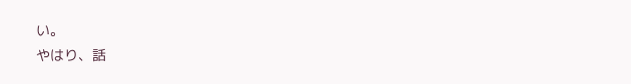い。
やはり、話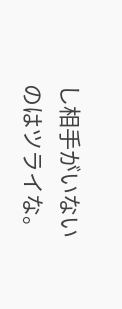し相手がいないのはツライな。